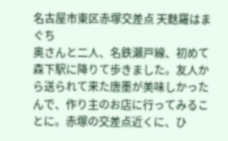名古屋市東区赤塚交差点 天麩羅はまぐち
奥さんと二人、名鉄瀬戸線、初めて森下駅に降りて歩きました。友人から送られて来た唐墨が美味しかったんで、作り主のお店に行ってみることに。赤塚の交差点近くに、ひ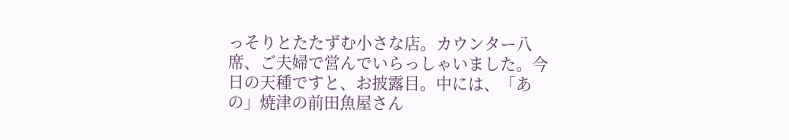っそりとたたずむ小さな店。カウンター八席、ご夫婦で営んでいらっしゃいました。今日の天種ですと、お披露目。中には、「あの」焼津の前田魚屋さん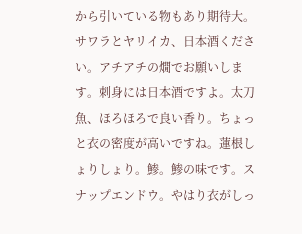から引いている物もあり期待大。サワラとヤリイカ、日本酒ください。アチアチの燗でお願いします。刺身には日本酒ですよ。太刀魚、ほろほろで良い香り。ちょっと衣の密度が高いですね。蓮根しょりしょり。鯵。鯵の味です。スナップエンドウ。やはり衣がしっ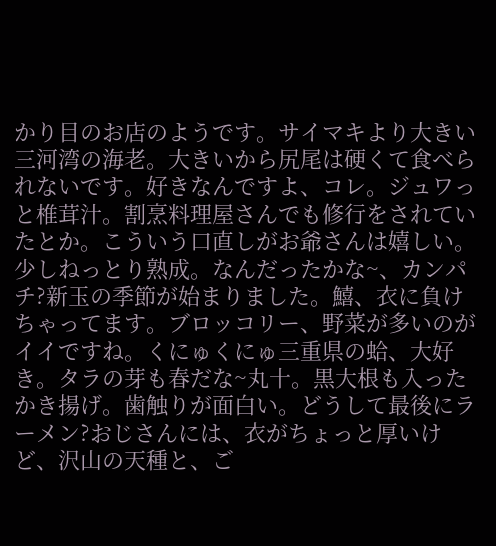かり目のお店のようです。サイマキより大きい三河湾の海老。大きいから尻尾は硬くて食べられないです。好きなんですよ、コレ。ジュワっと椎茸汁。割烹料理屋さんでも修行をされていたとか。こういう口直しがお爺さんは嬉しい。少しねっとり熟成。なんだったかな~、カンパチ?新玉の季節が始まりました。鱚、衣に負けちゃってます。ブロッコリー、野菜が多いのがイイですね。くにゅくにゅ三重県の蛤、大好き。タラの芽も春だな~丸十。黒大根も入ったかき揚げ。歯触りが面白い。どうして最後にラーメン?おじさんには、衣がちょっと厚いけど、沢山の天種と、ご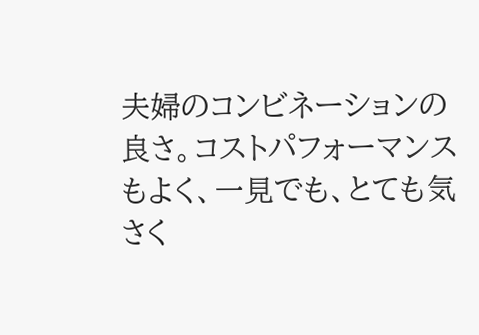夫婦のコンビネーションの良さ。コストパフォーマンスもよく、一見でも、とても気さく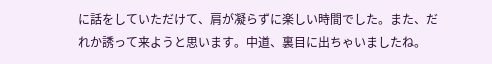に話をしていただけて、肩が凝らずに楽しい時間でした。また、だれか誘って来ようと思います。中道、裏目に出ちゃいましたね。